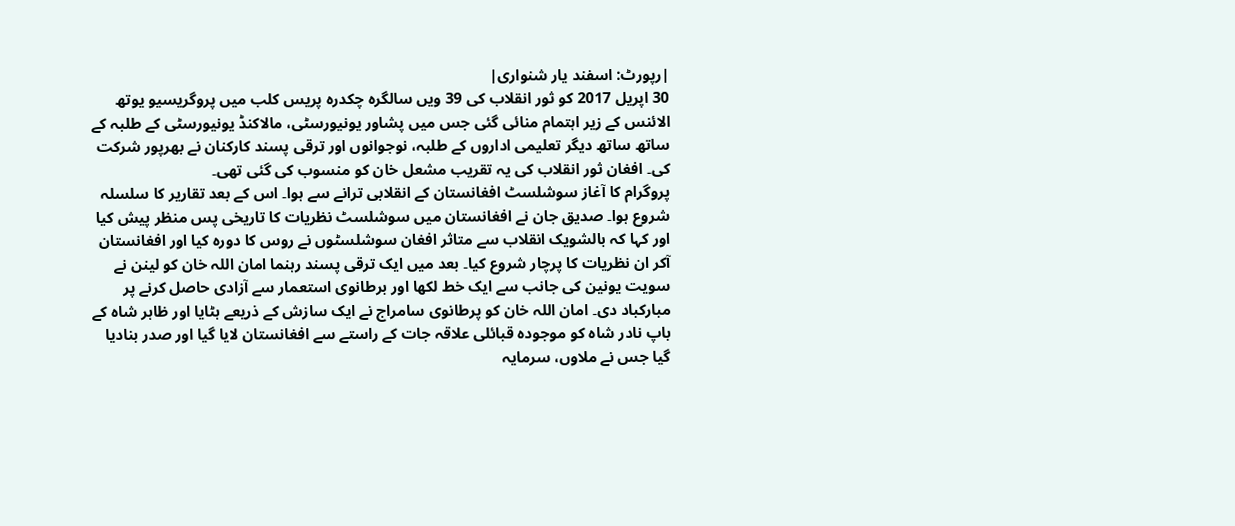|رپورٹ: اسفند یار شنواری|
30 اپریل 2017 کو ثور انقلاب کی 39 ویں سالگرہ چکدرہ پریس کلب میں پروگریسیو یوتھ الائنس کے زیر اہتمام منائی گئی جس میں پشاور یونیورسٹی، مالاکنڈ یونیورسٹی کے طلبہ کے ساتھ ساتھ دیگر تعلیمی اداروں کے طلبہ، نوجوانوں اور ترقی پسند کارکنان نے بھرپور شرکت کی۔ افغان ثور انقلاب کی یہ تقریب مشعل خان کو منسوب کی گئی تھی۔
پروگرام کا آغاز سوشلسٹ افغانستان کے انقلابی ترانے سے ہوا۔ اس کے بعد تقاریر کا سلسلہ شروع ہوا۔ صدیق جان نے افغانستان میں سوشلسٹ نظریات کا تاریخی پس منظر پیش کیا اور کہا کہ بالشویک انقلاب سے متاثر افغان سوشلسٹوں نے روس کا دورہ کیا اور افغانستان آکر ان نظریات کا پرچار شروع کیا۔ بعد میں ایک ترقی پسند رہنما امان اللہ خان کو لینن نے سویت یونین کی جانب سے ایک خط لکھا اور برطانوی استعمار سے آزادی حاصل کرنے پر مبارکباد دی۔ امان اللہ خان کو پرطانوی سامراج نے ایک سازش کے ذریعے ہٹایا اور ظاہر شاہ کے باپ نادر شاہ کو موجودہ قبائلی علاقہ جات کے راستے سے افغانستان لایا گیا اور صدر بنادیا گیا جس نے ملاوں، سرمایہ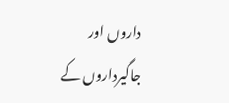داروں اور جاگیرداروں کے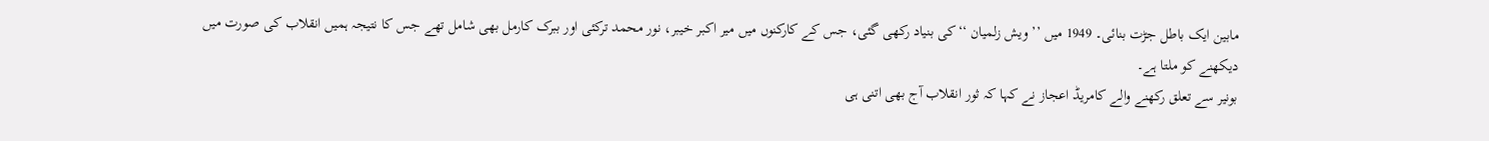مابین ایک باطل جڑت بنائی۔ 1949 میں ’’ویش زلمیان ‘‘کی بنیاد رکھی گئی، جس کے کارکنوں میں میر اکبر خیبر، نور محمد ترکئی اور ببرک کارمل بھی شامل تھے جس کا نتیجہ ہمیں انقلاب کی صورت میں دیکھنے کو ملتا ہے۔
بونیر سے تعلق رکھنے والے کامریڈ اعجاز نے کہا کہ ثور انقلاب آج بھی اتنی ہی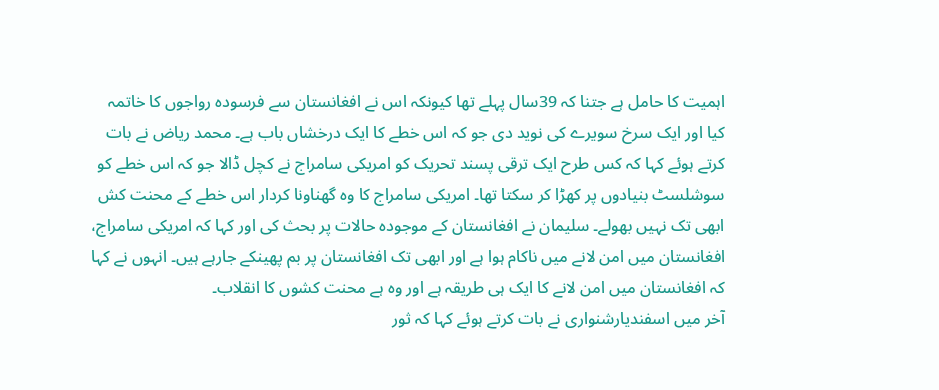اہمیت کا حامل ہے جتنا کہ 39سال پہلے تھا کیونکہ اس نے افغانستان سے فرسودہ رواجوں کا خاتمہ کیا اور ایک سرخ سویرے کی نوید دی جو کہ اس خطے کا ایک درخشاں باب ہے۔ محمد ریاض نے بات کرتے ہوئے کہا کہ کس طرح ایک ترقی پسند تحریک کو امریکی سامراج نے کچل ڈالا جو کہ اس خطے کو سوشلسٹ بنیادوں پر کھڑا کر سکتا تھا۔ امریکی سامراج کا وہ گھناونا کردار اس خطے کے محنت کش ابھی تک نہیں بھولے۔ سلیمان نے افغانستان کے موجودہ حالات پر بحث کی اور کہا کہ امریکی سامراج، افغانستان میں امن لانے میں ناکام ہوا ہے اور ابھی تک افغانستان پر بم پھینکے جارہے ہیں۔ انہوں نے کہا کہ افغانستان میں امن لانے کا ایک ہی طریقہ ہے اور وہ ہے محنت کشوں کا انقلاب۔
آخر میں اسفندیارشنواری نے بات کرتے ہوئے کہا کہ ثور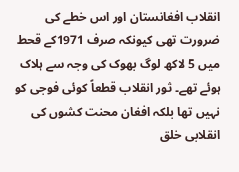انقلاب افغانستان اور اس خطے کی ضرورت تھی کیونکہ صرف 1971کے قحط میں 5 لاکھ لوگ بھوک کی وجہ سے ہلاک ہوئے تھے۔ ثور انقلاب قطعاً کوئی فوجی کو نہیں تھا بلکہ افغان محنت کشوں کی انقلابی خلق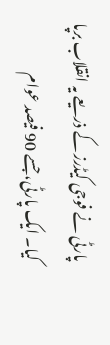پارٹی نے فوجی کیڈرز کے ذریعے یہ انقلاب برپا کیا۔ ایک پارٹی، جسے 90 فیصد عوام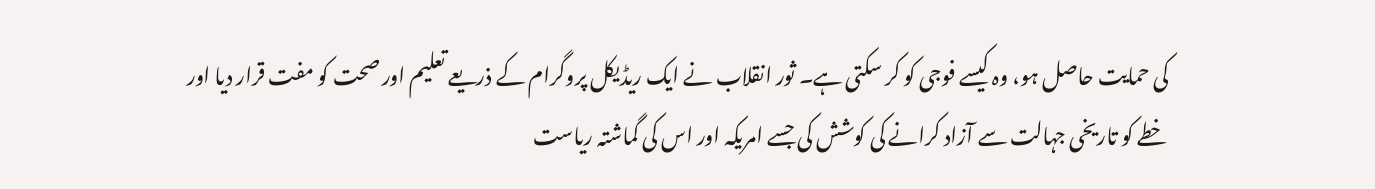کی حمایت حاصل ہو، وہ کیسے فوجی کو کر سکتی ہے۔ ثور انقلاب نے ایک ریڈیکل پروگرام کے ذریعے تعلیم اور صحت کو مفت قرار دیا اور خطے کو تاریخی جہالت سے آزاد کرانے کی کوشش کی جسے امریکہ اور اس کی گماشتہ ریاست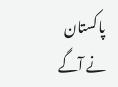پاکستان نے آگے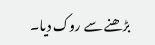بڑھنے سے روک دیا۔